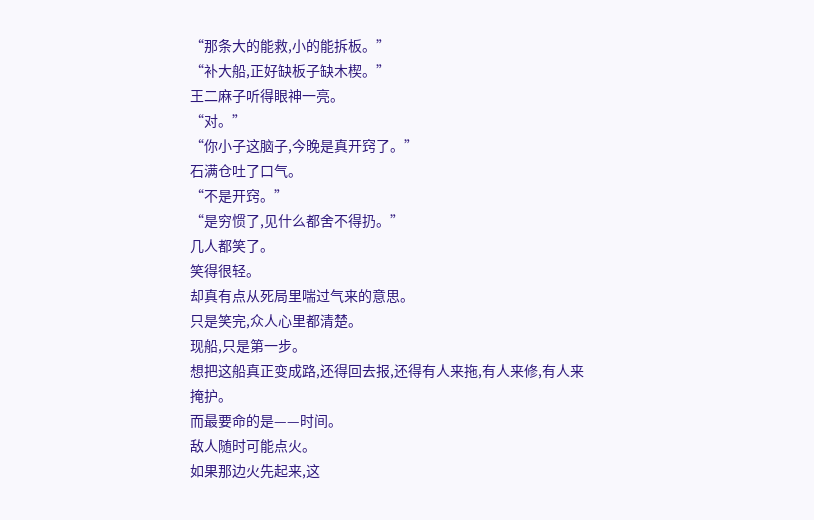“那条大的能救,小的能拆板。”
“补大船,正好缺板子缺木楔。”
王二麻子听得眼神一亮。
“对。”
“你小子这脑子,今晚是真开窍了。”
石满仓吐了口气。
“不是开窍。”
“是穷惯了,见什么都舍不得扔。”
几人都笑了。
笑得很轻。
却真有点从死局里喘过气来的意思。
只是笑完,众人心里都清楚。
现船,只是第一步。
想把这船真正变成路,还得回去报,还得有人来拖,有人来修,有人来掩护。
而最要命的是——时间。
敌人随时可能点火。
如果那边火先起来,这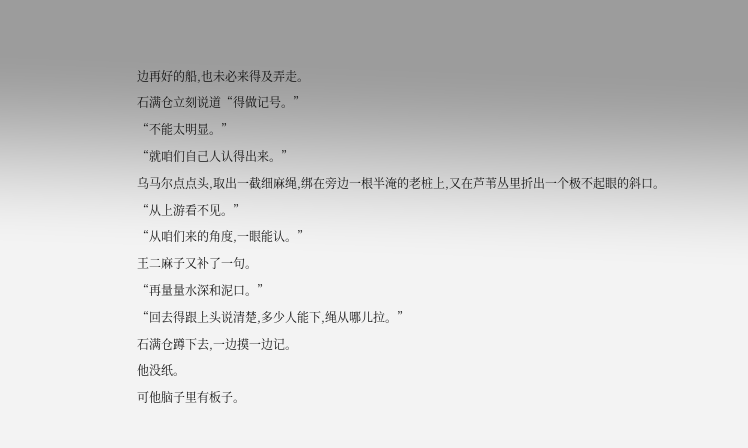边再好的船,也未必来得及弄走。
石满仓立刻说道“得做记号。”
“不能太明显。”
“就咱们自己人认得出来。”
乌马尔点点头,取出一截细麻绳,绑在旁边一根半淹的老桩上,又在芦苇丛里折出一个极不起眼的斜口。
“从上游看不见。”
“从咱们来的角度,一眼能认。”
王二麻子又补了一句。
“再量量水深和泥口。”
“回去得跟上头说清楚,多少人能下,绳从哪儿拉。”
石满仓蹲下去,一边摸一边记。
他没纸。
可他脑子里有板子。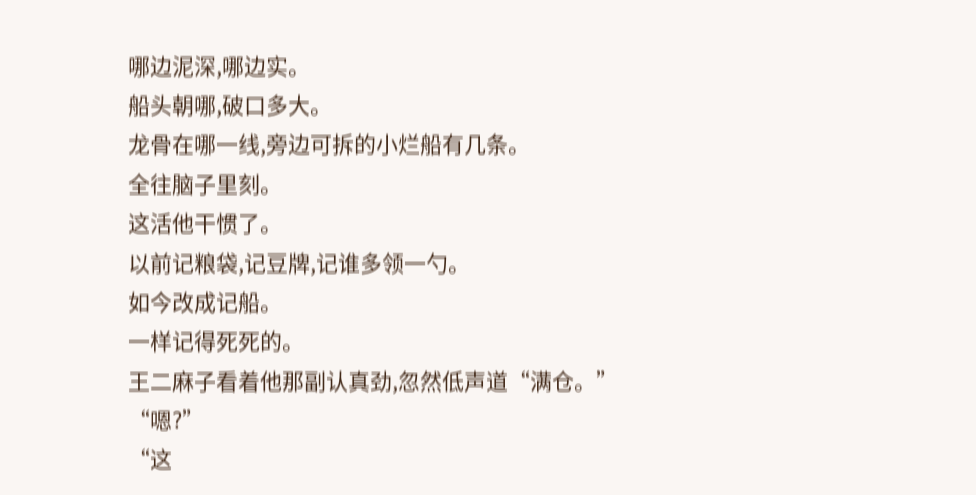哪边泥深,哪边实。
船头朝哪,破口多大。
龙骨在哪一线,旁边可拆的小烂船有几条。
全往脑子里刻。
这活他干惯了。
以前记粮袋,记豆牌,记谁多领一勺。
如今改成记船。
一样记得死死的。
王二麻子看着他那副认真劲,忽然低声道“满仓。”
“嗯?”
“这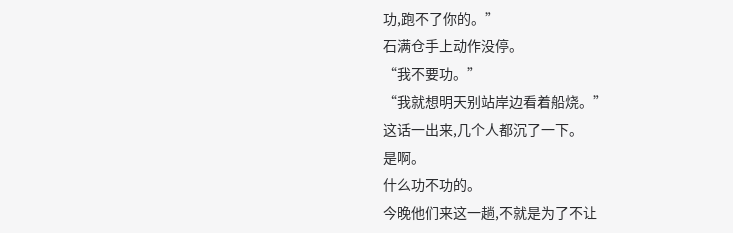功,跑不了你的。”
石满仓手上动作没停。
“我不要功。”
“我就想明天别站岸边看着船烧。”
这话一出来,几个人都沉了一下。
是啊。
什么功不功的。
今晚他们来这一趟,不就是为了不让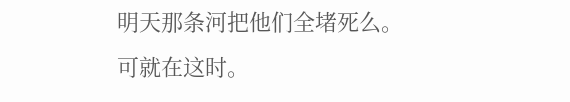明天那条河把他们全堵死么。
可就在这时。